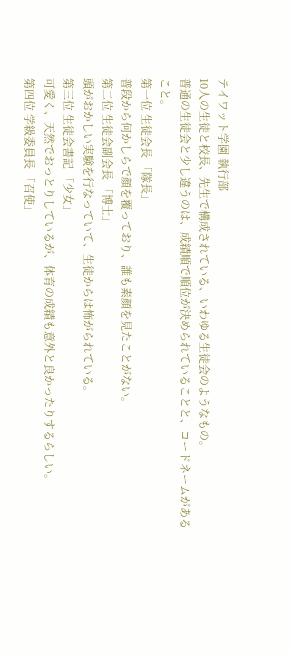テイワット学園 執行部
10人の生徒と校長、先生で構成されている、いわゆる生徒会のようなもの。
普通の生徒会と少し違うのは、成績順で順位が決められていることと、コードネームがあること。
第一位 生徒会長 「隊長」
普段から何かしらで顔を覆っており、誰も素顔を見たことがない。
第二位 生徒会副会長 「博士」
頭がおかしい実験を行なっていて、生徒からは怖がられている。
第三位 生徒会書記 「少女」
可愛く、天然でおっとりしているが、体育の成績も意外と良かったりするらしい。
第四位 学級委員長 「召使」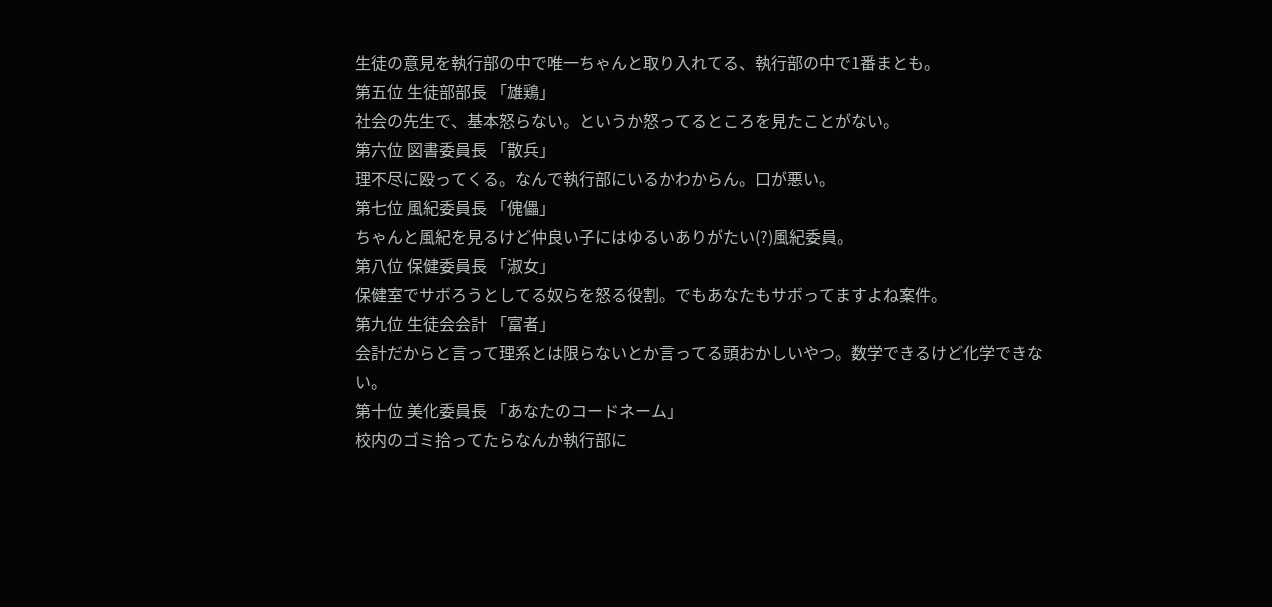生徒の意見を執行部の中で唯一ちゃんと取り入れてる、執行部の中で1番まとも。
第五位 生徒部部長 「雄鶏」
社会の先生で、基本怒らない。というか怒ってるところを見たことがない。
第六位 図書委員長 「散兵」
理不尽に殴ってくる。なんで執行部にいるかわからん。口が悪い。
第七位 風紀委員長 「傀儡」
ちゃんと風紀を見るけど仲良い子にはゆるいありがたい(?)風紀委員。
第八位 保健委員長 「淑女」
保健室でサボろうとしてる奴らを怒る役割。でもあなたもサボってますよね案件。
第九位 生徒会会計 「富者」
会計だからと言って理系とは限らないとか言ってる頭おかしいやつ。数学できるけど化学できない。
第十位 美化委員長 「あなたのコードネーム」
校内のゴミ拾ってたらなんか執行部に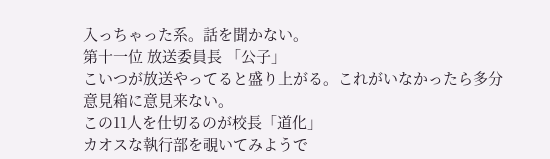入っちゃった系。話を聞かない。
第十一位 放送委員長 「公子」
こいつが放送やってると盛り上がる。これがいなかったら多分意見箱に意見来ない。
この11人を仕切るのが校長「道化」
カオスな執行部を覗いてみようで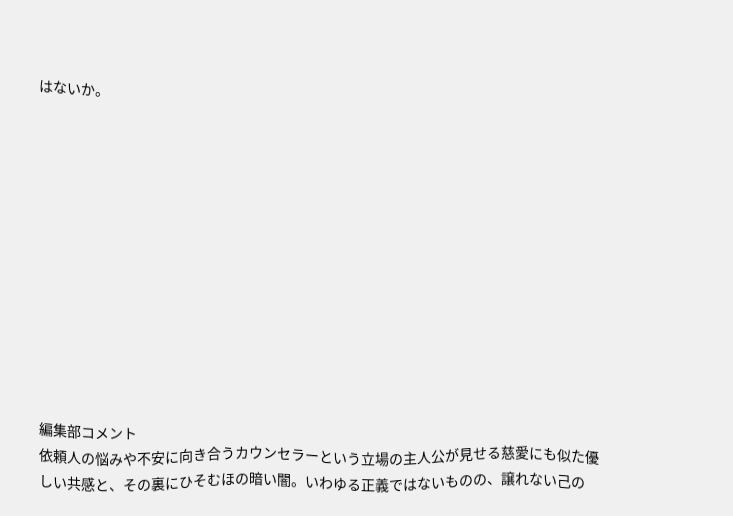はないか。












編集部コメント
依頼人の悩みや不安に向き合うカウンセラーという立場の主人公が見せる慈愛にも似た優しい共感と、その裏にひそむほの暗い闇。いわゆる正義ではないものの、譲れない己の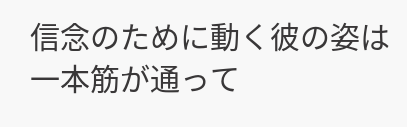信念のために動く彼の姿は一本筋が通って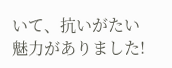いて、抗いがたい魅力がありました!